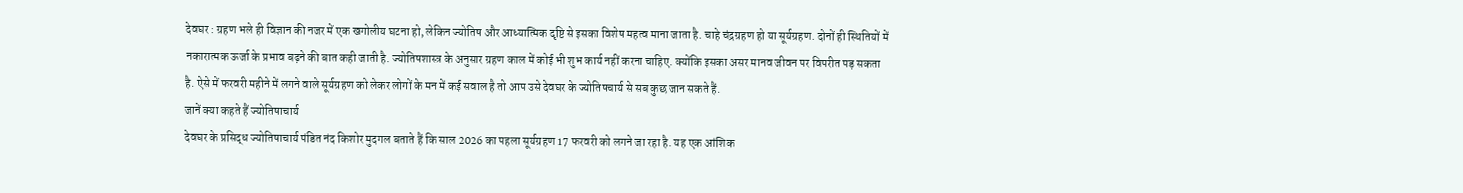देवघर : ग्रहण भले ही विज्ञान की नजर में एक खगोलीय घटना हो, लेकिन ज्योतिष और आध्यात्मिक दृष्टि से इसका विशेष महत्व माना जाता है. चाहे चंद्रग्रहण हो या सूर्यग्रहण. दोनों ही स्थितियों में नकारात्मक ऊर्जा के प्रभाव बढ़ने की बात कही जाती है. ज्योतिषशास्त्र के अनुसार ग्रहण काल में कोई भी शुभ कार्य नहीं करना चाहिए. क्योंकि इसका असर मानव जीवन पर विपरीत पड़ सकता है. ऐसे में फरवरी महीने में लगने वाले सूर्यग्रहण को लेकर लोगों के मन में कई सवाल है तो आप उसे देवघर के ज्योतिषचार्य से सब कुछ जान सकते हैं.
जानें क्या कहते हैं ज्योतिषाचार्य
देवघर के प्रसिद्ध ज्योतिषाचार्य पंडित नंद किशोर मुदगल बताते हैं कि साल 2026 का पहला सूर्यग्रहण 17 फरवरी को लगने जा रहा है. यह एक आंशिक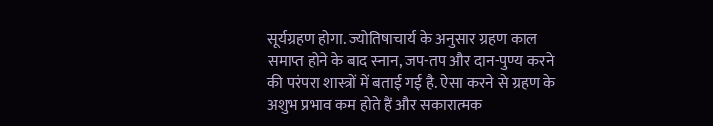सूर्यग्रहण होगा. ज्योतिषाचार्य के अनुसार ग्रहण काल समाप्त होने के बाद स्नान, जप-तप और दान-पुण्य करने की परंपरा शास्त्रों में बताई गई है. ऐसा करने से ग्रहण के अशुभ प्रभाव कम होते हैं और सकारात्मक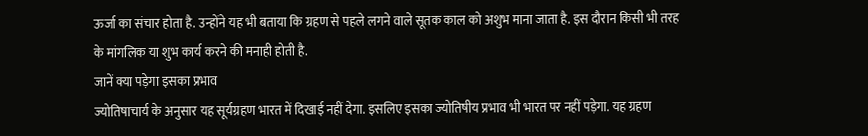ऊर्जा का संचार होता है. उन्होंने यह भी बताया कि ग्रहण से पहले लगने वाले सूतक काल को अशुभ माना जाता है. इस दौरान किसी भी तरह के मांगलिक या शुभ कार्य करने की मनाही होती है.
जानें क्या पड़ेगा इसका प्रभाव
ज्योतिषाचार्य के अनुसार यह सूर्यग्रहण भारत में दिखाई नहीं देगा. इसलिए इसका ज्योतिषीय प्रभाव भी भारत पर नहीं पड़ेगा. यह ग्रहण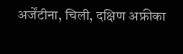अर्जेंटीना, चिली, दक्षिण अफ्रीका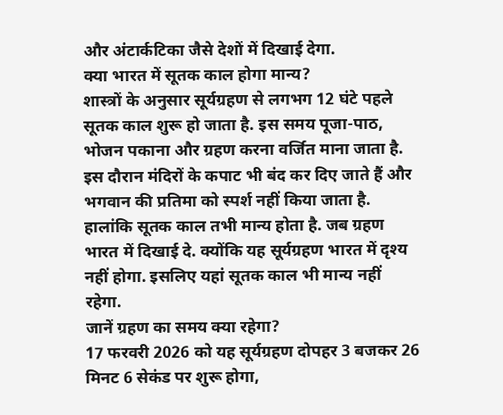और अंटार्कटिका जैसे देशों में दिखाई देगा.
क्या भारत में सूतक काल होगा मान्य?
शास्त्रों के अनुसार सूर्यग्रहण से लगभग 12 घंटे पहले सूतक काल शुरू हो जाता है. इस समय पूजा-पाठ, भोजन पकाना और ग्रहण करना वर्जित माना जाता है. इस दौरान मंदिरों के कपाट भी बंद कर दिए जाते हैं और भगवान की प्रतिमा को स्पर्श नहीं किया जाता है. हालांकि सूतक काल तभी मान्य होता है. जब ग्रहण भारत में दिखाई दे. क्योंकि यह सूर्यग्रहण भारत में दृश्य नहीं होगा. इसलिए यहां सूतक काल भी मान्य नहीं रहेगा.
जानें ग्रहण का समय क्या रहेगा?
17 फरवरी 2026 को यह सूर्यग्रहण दोपहर 3 बजकर 26 मिनट 6 सेकंड पर शुरू होगा,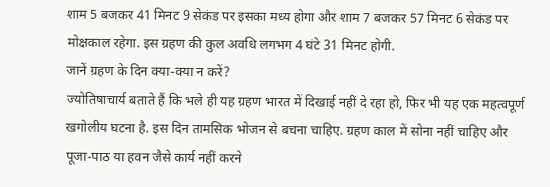शाम 5 बजकर 41 मिनट 9 सेकंड पर इसका मध्य होगा और शाम 7 बजकर 57 मिनट 6 सेकंड पर मोक्षकाल रहेगा. इस ग्रहण की कुल अवधि लगभग 4 घंटे 31 मिनट होगी.
जानें ग्रहण के दिन क्या-क्या न करें?
ज्योतिषाचार्य बताते हैं कि भले ही यह ग्रहण भारत में दिखाई नहीं दे रहा हो, फिर भी यह एक महत्वपूर्ण खगोलीय घटना है. इस दिन तामसिक भोजन से बचना चाहिए. ग्रहण काल में सोना नहीं चाहिए और पूजा-पाठ या हवन जैसे कार्य नहीं करने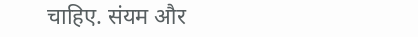चाहिए. संयम और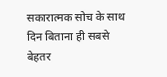सकारात्मक सोच के साथ दिन बिताना ही सबसे बेहतर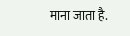माना जाता है.